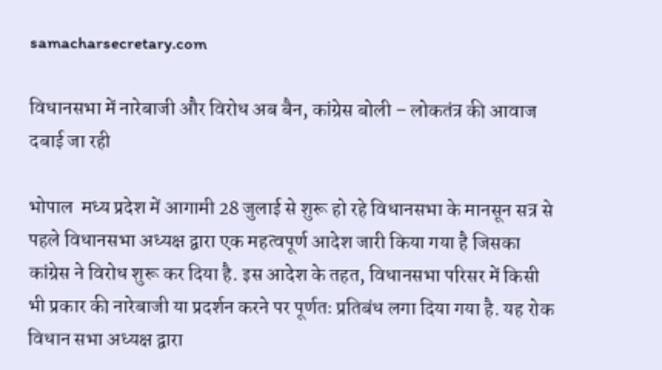samacharsecretary.com

विधानसभा में नारेबाजी और विरोध अब बैन, कांग्रेस बोली – लोकतंत्र की आवाज दबाई जा रही

भोपाल  मध्य प्रदेश में आगामी 28 जुलाई से शुरू हो रहे विधानसभा के मानसून सत्र से पहले विधानसभा अध्यक्ष द्वारा एक महत्वपूर्ण आदेश जारी किया गया है जिसका कांग्रेस ने विरोध शुरू कर दिया है. इस आदेश के तहत, विधानसभा परिसर में किसी भी प्रकार की नारेबाजी या प्रदर्शन करने पर पूर्णतः प्रतिबंध लगा दिया गया है. यह रोक विधान सभा अध्यक्ष द्वारा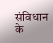संविधान के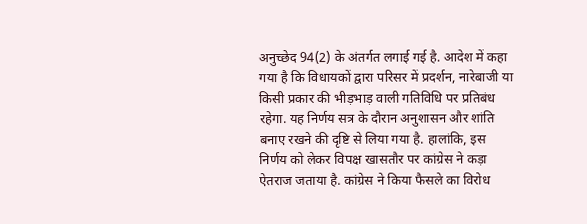अनुच्छेद 94(2) के अंतर्गत लगाई गई है. आदेश में कहा गया है कि विधायकों द्वारा परिसर में प्रदर्शन, नारेबाजी या किसी प्रकार की भीड़भाड़ वाली गतिविधि पर प्रतिबंध रहेगा. यह निर्णय सत्र के दौरान अनुशासन और शांति बनाए रखने की दृष्टि से लिया गया है. हालांकि, इस निर्णय को लेकर विपक्ष खासतौर पर कांग्रेस ने कड़ा ऐतराज जताया है. कांग्रेस ने किया फैसले का विरोध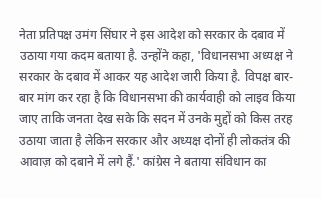नेता प्रतिपक्ष उमंग सिंघार ने इस आदेश को सरकार के दबाव में उठाया गया कदम बताया है. उन्होंने कहा, 'विधानसभा अध्यक्ष ने सरकार के दबाव में आकर यह आदेश जारी किया है. विपक्ष बार-बार मांग कर रहा है कि विधानसभा की कार्यवाही को लाइव किया जाए ताकि जनता देख सके कि सदन में उनके मुद्दों को किस तरह उठाया जाता है लेकिन सरकार और अध्यक्ष दोनों ही लोकतंत्र की आवाज़ को दबाने में लगे हैं.' कांग्रेस ने बताया संविधान का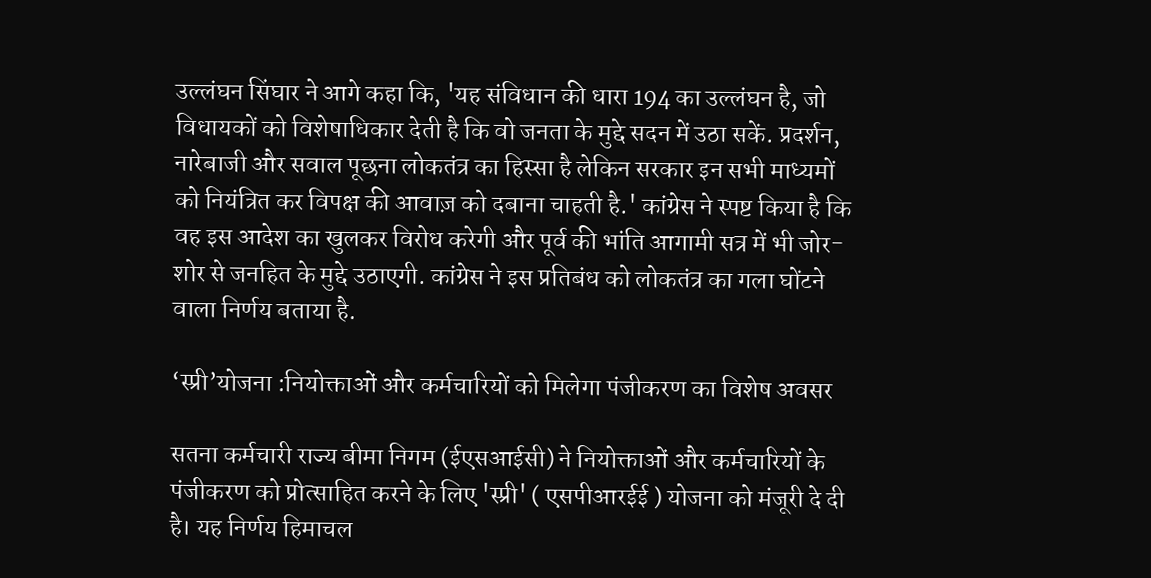उल्लंघन सिंघार ने आगे कहा कि, 'यह संविधान की धारा 194 का उल्लंघन है, जो विधायकों को विशेषाधिकार देती है कि वो जनता के मुद्दे सदन में उठा सकें. प्रदर्शन, नारेबाजी और सवाल पूछना लोकतंत्र का हिस्सा है लेकिन सरकार इन सभी माध्यमों को नियंत्रित कर विपक्ष की आवाज़ को दबाना चाहती है.' कांग्रेस ने स्पष्ट किया है कि वह इस आदेश का खुलकर विरोध करेगी और पूर्व की भांति आगामी सत्र में भी जोर-शोर से जनहित के मुद्दे उठाएगी. कांग्रेस ने इस प्रतिबंध को लोकतंत्र का गला घोंटने वाला निर्णय बताया है.

‘स्प्री’योजना :नियोक्ताओं और कर्मचारियों को मिलेगा पंजीकरण का विशेष अवसर

सतना कर्मचारी राज्य बीमा निगम (ईएसआईसी) ने नियोक्ताओं और कर्मचारियों के पंजीकरण को प्रोत्साहित करने के लिए 'स्प्री' ( एसपीआरईई ) योजना को मंजूरी दे दी है। यह निर्णय हिमाचल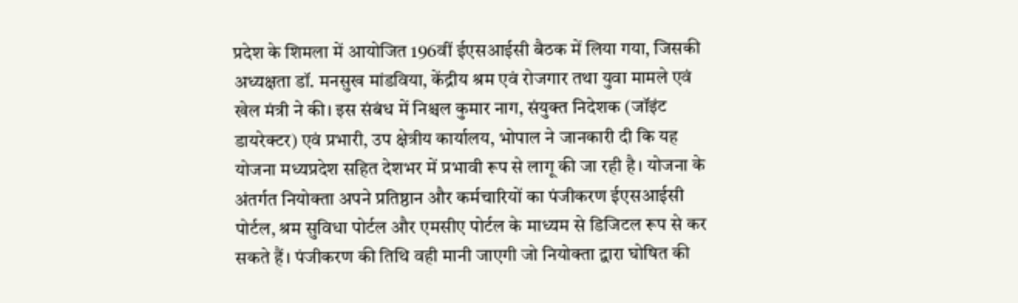प्रदेश के शिमला में आयोजित 196वीं ईएसआईसी बैठक में लिया गया, जिसकी अध्यक्षता डॉ. मनसुख मांडविया, केंद्रीय श्रम एवं रोजगार तथा युवा मामले एवं खेल मंत्री ने की। इस संबंध में निश्चल कुमार नाग, संयुक्त निदेशक (जॉइंट डायरेक्टर) एवं प्रभारी, उप क्षेत्रीय कार्यालय, भोपाल ने जानकारी दी कि यह योजना मध्यप्रदेश सहित देशभर में प्रभावी रूप से लागू की जा रही है। योजना के अंतर्गत नियोक्ता अपने प्रतिष्ठान और कर्मचारियों का पंजीकरण ईएसआईसी पोर्टल, श्रम सुविधा पोर्टल और एमसीए पोर्टल के माध्यम से डिजिटल रूप से कर सकते हैं। पंजीकरण की तिथि वही मानी जाएगी जो नियोक्ता द्वारा घोषित की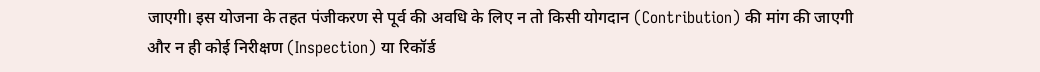जाएगी। इस योजना के तहत पंजीकरण से पूर्व की अवधि के लिए न तो किसी योगदान (Contribution) की मांग की जाएगी और न ही कोई निरीक्षण (Inspection) या रिकॉर्ड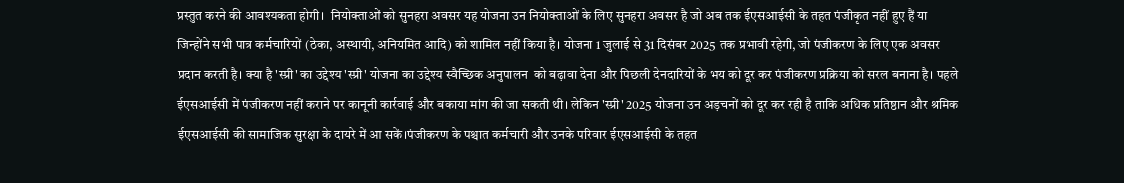प्रस्तुत करने की आवश्यकता होगी।  नियोक्ताओं को सुनहरा अवसर यह योजना उन नियोक्ताओं के लिए सुनहरा अवसर है जो अब तक ईएसआईसी के तहत पंजीकृत नहीं हुए हैं या जिन्होंने सभी पात्र कर्मचारियों (ठेका, अस्थायी, अनियमित आदि) को शामिल नहीं किया है। योजना 1 जुलाई से 31 दिसंबर 2025 तक प्रभावी रहेगी, जो पंजीकरण के लिए एक अवसर प्रदान करती है। क्या है 'स्प्री' का उद्देश्य 'स्प्री' योजना का उद्देश्य स्वैच्छिक अनुपालन  को बढ़ावा देना और पिछली देनदारियों के भय को दूर कर पंजीकरण प्रक्रिया को सरल बनाना है। पहले ईएसआईसी में पंजीकरण नहीं कराने पर कानूनी कार्रवाई और बकाया मांग की जा सकती थी। लेकिन 'स्प्री' 2025 योजना उन अड़चनों को दूर कर रही है ताकि अधिक प्रतिष्ठान और श्रमिक ईएसआईसी की सामाजिक सुरक्षा के दायरे में आ सकें।पंजीकरण के पश्चात कर्मचारी और उनके परिवार ईएसआईसी के तहत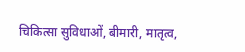चिकित्सा सुविधाओं, बीमारी, मातृत्व,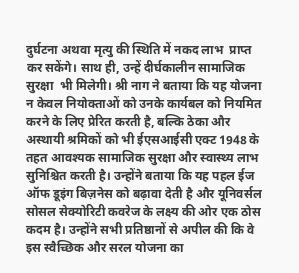दुर्घटना अथवा मृत्यु की स्थिति में नकद लाभ  प्राप्त कर सकेंगे। साथ ही, उन्हें दीर्घकालीन सामाजिक सुरक्षा  भी मिलेगी। श्री नाग ने बताया कि यह योजना न केवल नियोक्ताओं को उनके कार्यबल को नियमित करने के लिए प्रेरित करती है, बल्कि ठेका और अस्थायी श्रमिकों को भी ईएसआईसी एक्ट 1948 के तहत आवश्यक सामाजिक सुरक्षा और स्वास्थ्य लाभ सुनिश्चित करती है। उन्होंने बताया कि यह पहल ईज ऑफ डूइंग बिज़नेस को बढ़ावा देती है और यूनिवर्सल सोसल सेक्योरिटी कवरेज के लक्ष्य की ओर एक ठोस कदम है। उन्होंने सभी प्रतिष्ठानों से अपील की कि वे इस स्वैच्छिक और सरल योजना का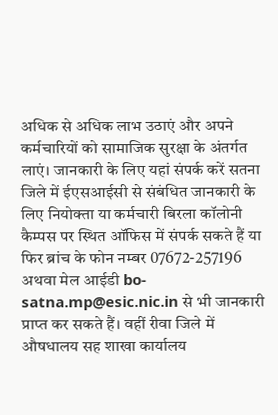अधिक से अधिक लाभ उठाएं और अपने कर्मचारियों को सामाजिक सुरक्षा के अंतर्गत लाएं। जानकारी के लिए यहां संपर्क करें सतना जिले में ईएसआईसी से संबंधित जानकारी के लिए नियोक्ता या कर्मचारी बिरला कॉलोनी कैम्पस पर स्थित ऑफिस में संपर्क सकते हैं या फिर ब्रांच के फोन नम्बर 07672-257196 अथवा मेल आईडी bo-satna.mp@esic.nic.in से भी जानकारी प्राप्त कर सकते हैं। वहीं रीवा जिले में  औषधालय सह शाखा कार्यालय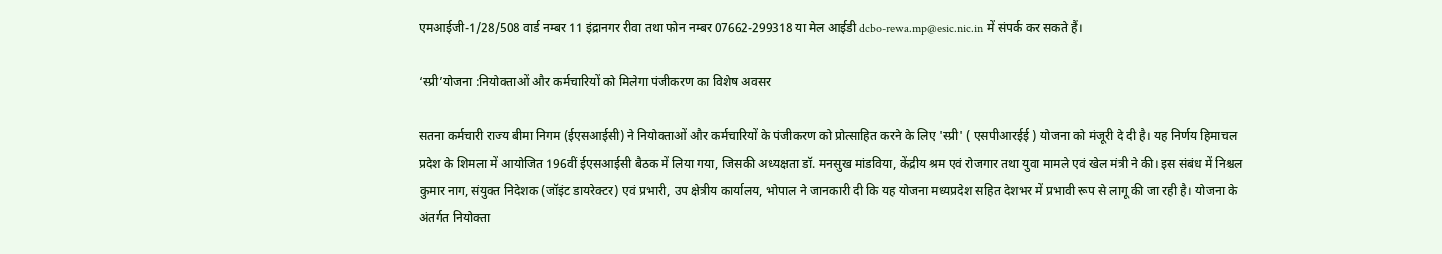एमआईजी-1/28/508 वार्ड नम्बर 11 इंद्रानगर रीवा तथा फोन नम्बर 07662-299318 या मेल आईडी dcbo-rewa.mp@esic.nic.in में संपर्क कर सकते हैं।

‘स्प्री’योजना :नियोक्ताओं और कर्मचारियों को मिलेगा पंजीकरण का विशेष अवसर

सतना कर्मचारी राज्य बीमा निगम (ईएसआईसी) ने नियोक्ताओं और कर्मचारियों के पंजीकरण को प्रोत्साहित करने के लिए 'स्प्री' ( एसपीआरईई ) योजना को मंजूरी दे दी है। यह निर्णय हिमाचल प्रदेश के शिमला में आयोजित 196वीं ईएसआईसी बैठक में लिया गया, जिसकी अध्यक्षता डॉ. मनसुख मांडविया, केंद्रीय श्रम एवं रोजगार तथा युवा मामले एवं खेल मंत्री ने की। इस संबंध में निश्चल कुमार नाग, संयुक्त निदेशक (जॉइंट डायरेक्टर) एवं प्रभारी, उप क्षेत्रीय कार्यालय, भोपाल ने जानकारी दी कि यह योजना मध्यप्रदेश सहित देशभर में प्रभावी रूप से लागू की जा रही है। योजना के अंतर्गत नियोक्ता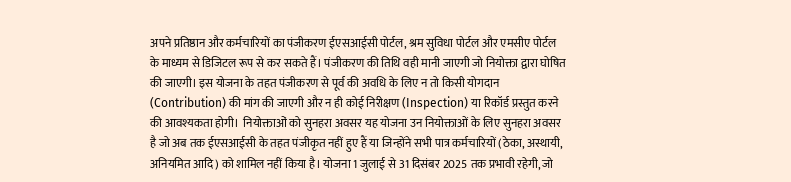अपने प्रतिष्ठान और कर्मचारियों का पंजीकरण ईएसआईसी पोर्टल, श्रम सुविधा पोर्टल और एमसीए पोर्टल के माध्यम से डिजिटल रूप से कर सकते हैं। पंजीकरण की तिथि वही मानी जाएगी जो नियोक्ता द्वारा घोषित की जाएगी। इस योजना के तहत पंजीकरण से पूर्व की अवधि के लिए न तो किसी योगदान (Contribution) की मांग की जाएगी और न ही कोई निरीक्षण (Inspection) या रिकॉर्ड प्रस्तुत करने की आवश्यकता होगी।  नियोक्ताओं को सुनहरा अवसर यह योजना उन नियोक्ताओं के लिए सुनहरा अवसर है जो अब तक ईएसआईसी के तहत पंजीकृत नहीं हुए हैं या जिन्होंने सभी पात्र कर्मचारियों (ठेका, अस्थायी, अनियमित आदि) को शामिल नहीं किया है। योजना 1 जुलाई से 31 दिसंबर 2025 तक प्रभावी रहेगी, जो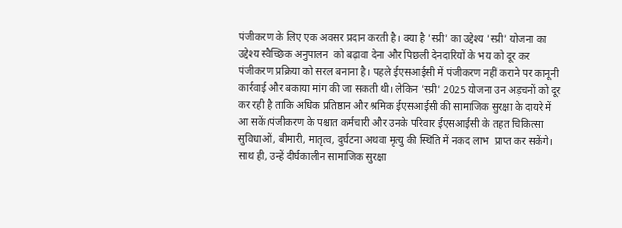पंजीकरण के लिए एक अवसर प्रदान करती है। क्या है 'स्प्री' का उद्देश्य 'स्प्री' योजना का उद्देश्य स्वैच्छिक अनुपालन  को बढ़ावा देना और पिछली देनदारियों के भय को दूर कर पंजीकरण प्रक्रिया को सरल बनाना है। पहले ईएसआईसी में पंजीकरण नहीं कराने पर कानूनी कार्रवाई और बकाया मांग की जा सकती थी। लेकिन 'स्प्री' 2025 योजना उन अड़चनों को दूर कर रही है ताकि अधिक प्रतिष्ठान और श्रमिक ईएसआईसी की सामाजिक सुरक्षा के दायरे में आ सकें।पंजीकरण के पश्चात कर्मचारी और उनके परिवार ईएसआईसी के तहत चिकित्सा सुविधाओं, बीमारी, मातृत्व, दुर्घटना अथवा मृत्यु की स्थिति में नकद लाभ  प्राप्त कर सकेंगे। साथ ही, उन्हें दीर्घकालीन सामाजिक सुरक्षा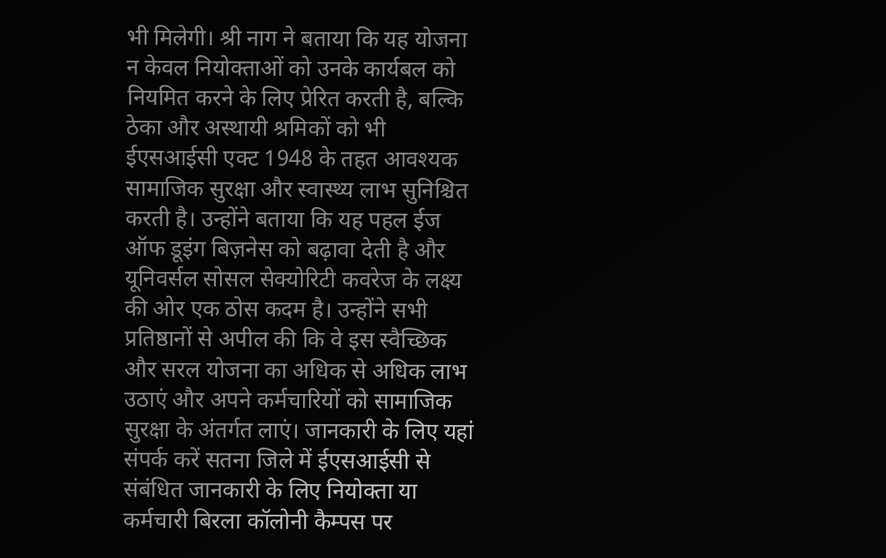भी मिलेगी। श्री नाग ने बताया कि यह योजना न केवल नियोक्ताओं को उनके कार्यबल को नियमित करने के लिए प्रेरित करती है, बल्कि ठेका और अस्थायी श्रमिकों को भी ईएसआईसी एक्ट 1948 के तहत आवश्यक सामाजिक सुरक्षा और स्वास्थ्य लाभ सुनिश्चित करती है। उन्होंने बताया कि यह पहल ईज ऑफ डूइंग बिज़नेस को बढ़ावा देती है और यूनिवर्सल सोसल सेक्योरिटी कवरेज के लक्ष्य की ओर एक ठोस कदम है। उन्होंने सभी प्रतिष्ठानों से अपील की कि वे इस स्वैच्छिक और सरल योजना का अधिक से अधिक लाभ उठाएं और अपने कर्मचारियों को सामाजिक सुरक्षा के अंतर्गत लाएं। जानकारी के लिए यहां संपर्क करें सतना जिले में ईएसआईसी से संबंधित जानकारी के लिए नियोक्ता या कर्मचारी बिरला कॉलोनी कैम्पस पर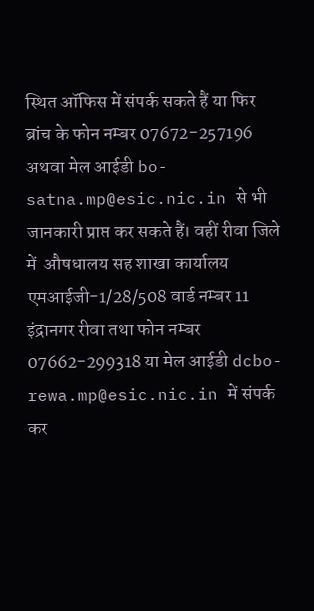स्थित ऑफिस में संपर्क सकते हैं या फिर ब्रांच के फोन नम्बर 07672-257196 अथवा मेल आईडी bo-satna.mp@esic.nic.in से भी जानकारी प्राप्त कर सकते हैं। वहीं रीवा जिले में  औषधालय सह शाखा कार्यालय एमआईजी-1/28/508 वार्ड नम्बर 11 इंद्रानगर रीवा तथा फोन नम्बर 07662-299318 या मेल आईडी dcbo-rewa.mp@esic.nic.in में संपर्क कर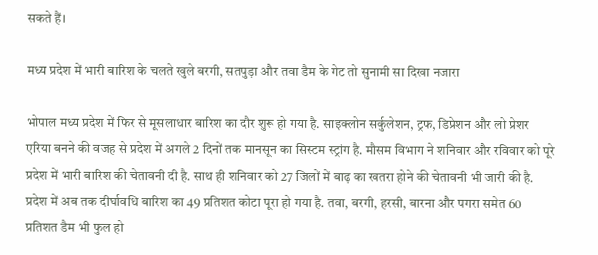सकते हैं।

मध्य प्रदेश में भारी बारिश के चलते खुले बरगी, सतपुड़ा और तवा डैम के गेट तो सुनामी सा दिखा नजारा

भोपाल मध्य प्रदेश में फिर से मूसलाधार बारिश का दौर शुरू हो गया है. साइक्लोन सर्कुलेशन, ट्रफ, डिप्रेशन और लो प्रेशर एरिया बनने की वजह से प्रदेश में अगले 2 दिनों तक मानसून का सिस्टम स्ट्रांग है. मौसम विभाग ने शनिवार और रविवार को पूरे प्रदेश में भारी बारिश की चेतावनी दी है. साथ ही शनिवार को 27 जिलों में बाढ़ का खतरा होने की चेतावनी भी जारी की है. प्रदेश में अब तक दीर्घावधि बारिश का 49 प्रतिशत कोटा पूरा हो गया है. तवा, बरगी, हरसी, बारना और पगरा समेत 60 प्रतिशत डैम भी फुल हो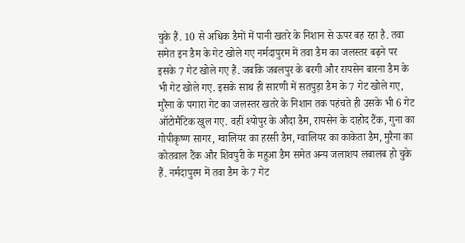चुके हैं. 10 से अधिक डैमों में पानी खतरे के निशान से ऊपर बह रहा है. तवा समेत इन डैम के गेट खोले गए नर्मदापुरम में तवा डैम का जलस्तर बढ़ने पर इसके 7 गेट खोले गए हैं. जबकि जबलपुर के बरगी और रायसेन बारना डैम के भी गेट खोले गए. इसके साथ ही सारणी में सतपुड़ा डैम के 7 गेट खोले गए, मुरैना के पगारा गेट का जलस्तर खतरे के निशान तक पहंचते ही उसके भी 6 गेट ऑटोमैटिक खुल गए. वहीं श्योपुर के औदा डैम, रायसेन के दाहोद टैंक, गुना का गोपीकृष्ण सागर, ग्वालियर का हरसी डैम, ग्वालियर का काकेता डैम, मुरैना का कोतवाल टैंक और शिवपुरी के महुआ डैम समेत अन्य जलाशय लबालब हो चुके हैं. नर्मदापुरम में तवा डैम के 7 गेट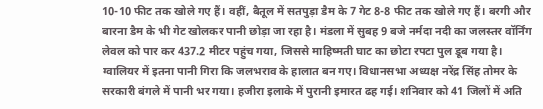10-10 फीट तक खोले गए हैं। वहीं, बैतूल में सतपुड़ा डैम के 7 गेट 8-8 फीट तक खोले गए हैं। बरगी और बारना डैम के भी गेट खोलकर पानी छोड़ा जा रहा है। मंडला में सुबह 9 बजे नर्मदा नदी का जलस्तर वॉर्निंग लेवल को पार कर 437.2 मीटर पहुंच गया, जिससे माहिष्मती घाट का छोटा रपटा पुल डूब गया है। ग्वालियर में इतना पानी गिरा कि जलभराव के हालात बन गए। विधानसभा अध्यक्ष नरेंद्र सिंह तोमर के सरकारी बंगले में पानी भर गया। हजीरा इलाके में पुरानी इमारत ढह गई। शनिवार को 41 जिलों में अति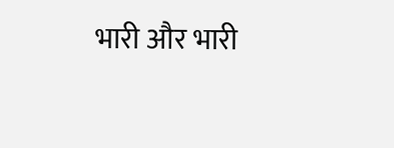भारी और भारी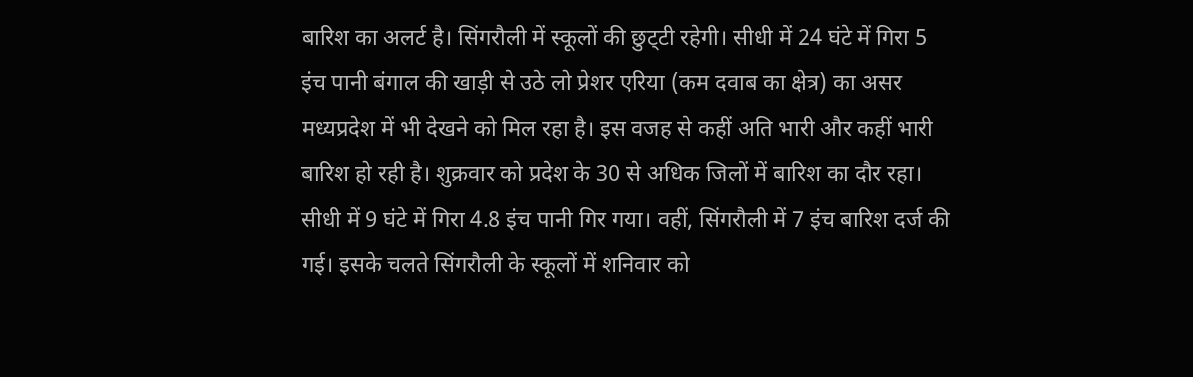बारिश का अलर्ट है। सिंगरौली में स्कूलों की छुट्‌टी रहेगी। सीधी में 24 घंटे में गिरा 5 इंच पानी बंगाल की खाड़ी से उठे लो प्रेशर एरिया (कम दवाब का क्षेत्र) का असर मध्यप्रदेश में भी देखने को मिल रहा है। इस वजह से कहीं अति भारी और कहीं भारी बारिश हो रही है। शुक्रवार को प्रदेश के 30 से अधिक जिलों में बारिश का दौर रहा। सीधी में 9 घंटे में गिरा 4.8 इंच पानी गिर गया। वहीं, सिंगरौली में 7 इंच बारिश दर्ज की गई। इसके चलते सिंगरौली के स्कूलों में शनिवार को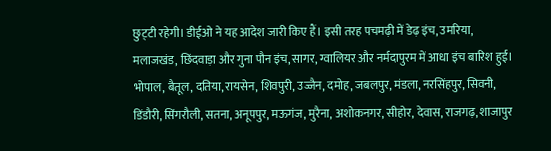छुट्‌टी रहेगी। डीईओ ने यह आदेश जारी किए हैं। इसी तरह पचमढ़ी में डेढ़ इंच, उमरिया, मलाजखंड, छिंदवाड़ा और गुना पौन इंच, सागर, ग्वालियर और नर्मदापुरम में आधा इंच बारिश हुई। भोपाल, बैतूल, दतिया, रायसेन, शिवपुरी, उज्जैन, दमोह, जबलपुर, मंडला, नरसिंहपुर, सिवनी, डिंडौरी, सिंगरौली, सतना, अनूपपुर, मऊगंज, मुरैना, अशोकनगर, सीहोर, देवास, राजगढ़, शाजापुर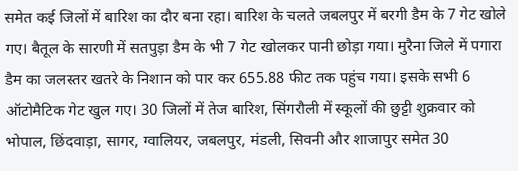समेत कई जिलों में बारिश का दौर बना रहा। बारिश के चलते जबलपुर में बरगी डैम के 7 गेट खोले गए। बैतूल के सारणी में सतपुड़ा डैम के भी 7 गेट खोलकर पानी छोड़ा गया। मुरैना जिले में पगारा डैम का जलस्तर खतरे के निशान को पार कर 655.88 फीट तक पहुंच गया। इसके सभी 6 ऑटोमैटिक गेट खुल गए। 30 जिलों में तेज बारिश, सिंगरौली में स्कूलों की छुट्टी शुक्रवार को भोपाल, छिंदवाड़ा, सागर, ग्वालियर, जबलपुर, मंडली, सिवनी और शाजापुर समेत 30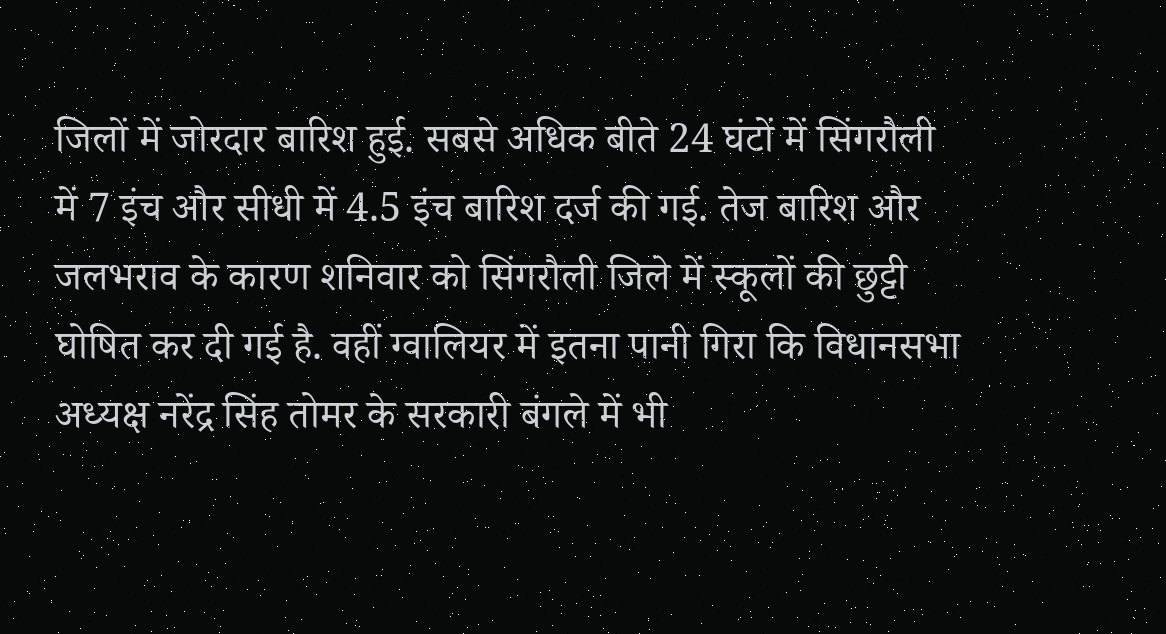जिलों में जोरदार बारिश हुई. सबसे अधिक बीते 24 घंटों में सिंगरौली में 7 इंच और सीधी में 4.5 इंच बारिश दर्ज की गई. तेज बारिश और जलभराव के कारण शनिवार को सिंगरौली जिले में स्कूलों की छुट्टी घोषित कर दी गई है. वहीं ग्वालियर में इतना पानी गिरा कि विधानसभा अध्यक्ष नरेंद्र सिंह तोमर के सरकारी बंगले में भी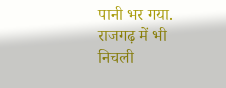पानी भर गया. राजगढ़ में भी निचली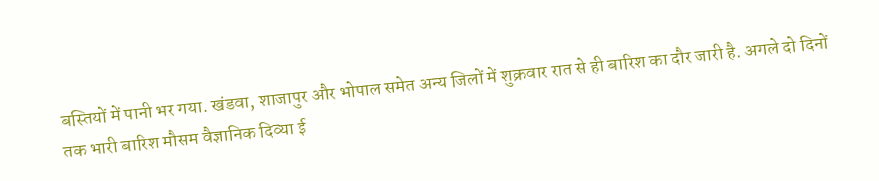बस्तियों में पानी भर गया. खंडवा, शाजापुर और भोपाल समेत अन्य जिलों में शुक्रवार रात से ही बारिश का दौर जारी है. अगले दो दिनों तक भारी बारिश मौसम वैज्ञानिक दिव्या ई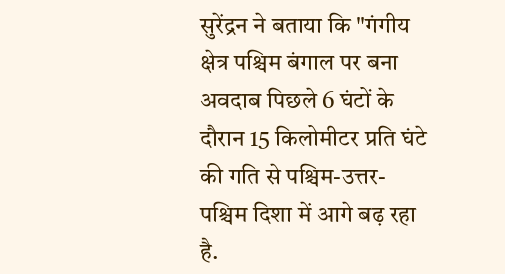सुरेंद्रन ने बताया कि "गंगीय क्षेत्र पश्चिम बंगाल पर बना अवदाब पिछले 6 घंटों के दौरान 15 किलोमीटर प्रति घंटे की गति से पश्चिम-उत्तर-पश्चिम दिशा में आगे बढ़ रहा है.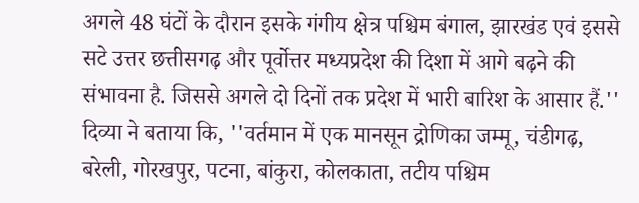अगले 48 घंटों के दौरान इसके गंगीय क्षेत्र पश्चिम बंगाल, झारखंड एवं इससे सटे उत्तर छत्तीसगढ़ और पूर्वोत्तर मध्यप्रदेश की दिशा में आगे बढ़ने की संभावना है. जिससे अगले दो दिनों तक प्रदेश में भारी बारिश के आसार हैं.'' दिव्या ने बताया कि, ''वर्तमान में एक मानसून द्रोणिका जम्मू, चंडीगढ़, बरेली, गोरखपुर, पटना, बांकुरा, कोलकाता, तटीय पश्चिम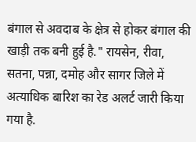बंगाल से अवदाब के क्षेत्र से होकर बंगाल की खाड़ी तक बनी हुई है." रायसेन, रीवा, सतना, पन्ना, दमोह और सागर जिले में अत्याधिक बारिश का रेड अलर्ट जारी किया गया है.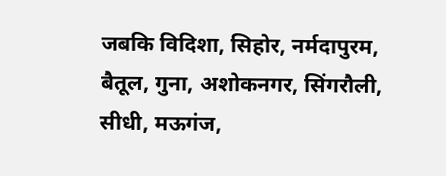जबकि विदिशा, सिहोर, नर्मदापुरम, बैतूल, गुना, अशोकनगर, सिंगरौली, सीधी, मऊगंज,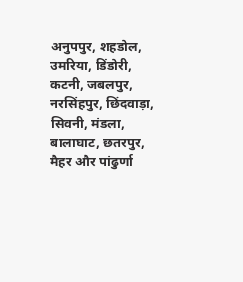अनुपपुर, शहडोल, उमरिया, डिंडोरी, कटनी, जबलपुर, नरसिंहपुर, छिंदवाड़ा, सिवनी, मंडला, बालाघाट, छतरपुर, मैहर और पांढुर्णा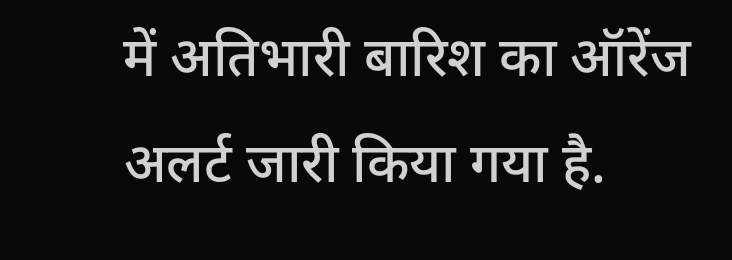में अतिभारी बारिश का ऑरेंज अलर्ट जारी किया गया है.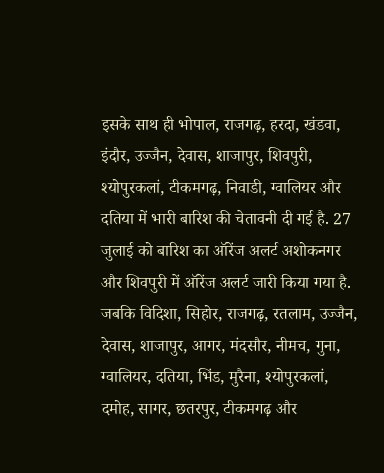इसके साथ ही भोपाल, राजगढ़, हरदा, खंडवा, इंदौर, उज्जैन, देवास, शाजापुर, शिवपुरी, श्योपुरकलां, टीकमगढ़, निवाडी, ग्वालियर और दतिया में भारी बारिश की चेतावनी दी गई है. 27 जुलाई को बारिश का ऑरेंज अलर्ट अशोकनगर और शिवपुरी में ऑरेंज अलर्ट जारी किया गया है. जबकि विदिशा, सिहोर, राजगढ़, रतलाम, उज्जैन, देवास, शाजापुर, आगर, मंदसौर, नीमच, गुना, ग्वालियर, दतिया, भिंड, मुरैना, श्योपुरकलां, दमोह, सागर, छतरपुर, टीकमगढ़ और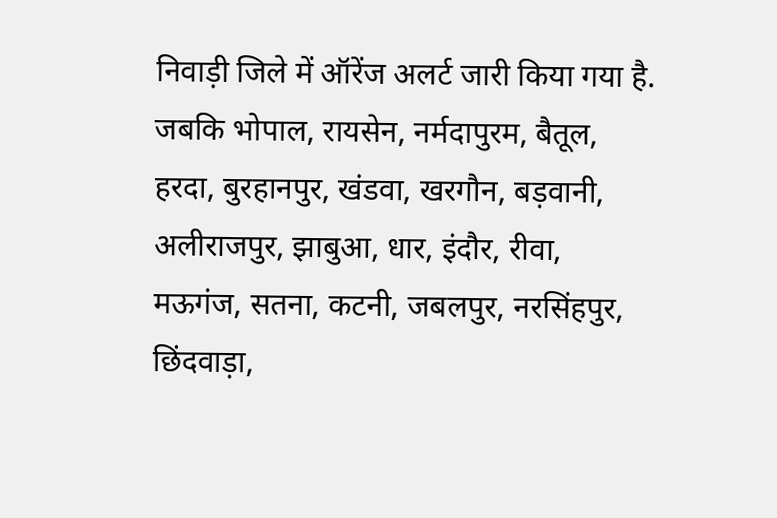निवाड़ी जिले में ऑरेंज अलर्ट जारी किया गया है. जबकि भोपाल, रायसेन, नर्मदापुरम, बैतूल, हरदा, बुरहानपुर, खंडवा, खरगौन, बड़वानी, अलीराजपुर, झाबुआ, धार, इंदौर, रीवा, मऊगंज, सतना, कटनी, जबलपुर, नरसिंहपुर, छिंदवाड़ा,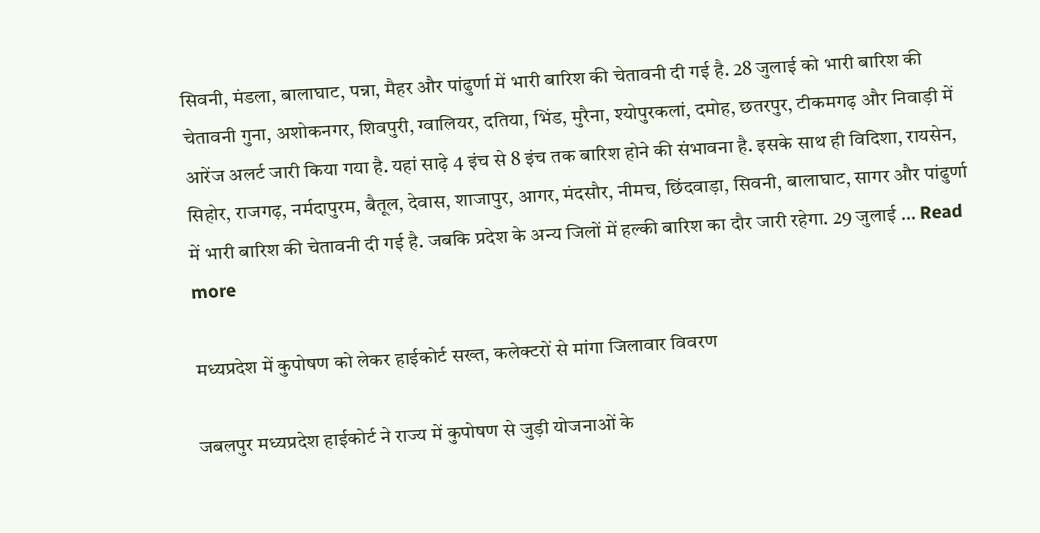सिवनी, मंडला, बालाघाट, पन्ना, मैहर और पांढुर्णा में भारी बारिश की चेतावनी दी गई है. 28 जुलाई को भारी बारिश की चेतावनी गुना, अशोकनगर, शिवपुरी, ग्वालियर, दतिया, भिंड, मुरैना, श्योपुरकलां, दमोह, छतरपुर, टीकमगढ़ और निवाड़ी में आरेंज अलर्ट जारी किया गया है. यहां साढ़े 4 इंच से 8 इंच तक बारिश होने की संभावना है. इसके साथ ही विदिशा, रायसेन, सिहोर, राजगढ़, नर्मदापुरम, बैतूल, देवास, शाजापुर, आगर, मंदसौर, नीमच, छिंदवाड़ा, सिवनी, बालाघाट, सागर और पांढुर्णा में भारी बारिश की चेतावनी दी गई है. जबकि प्रदेश के अन्य जिलों में हल्की बारिश का दौर जारी रहेगा. 29 जुलाई … Read more

मध्यप्रदेश में कुपोषण को लेकर हाईकोर्ट सख्त, कलेक्टरों से मांगा जिलावार विवरण

जबलपुर मध्यप्रदेश हाईकोर्ट ने राज्य में कुपोषण से जुड़ी योजनाओं के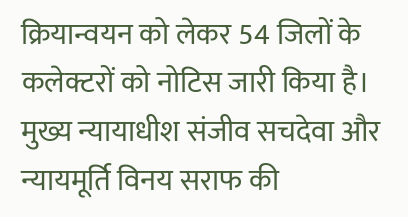क्रियान्वयन को लेकर 54 जिलों के कलेक्टरों को नोटिस जारी किया है। मुख्य न्यायाधीश संजीव सचदेवा और न्यायमूर्ति विनय सराफ की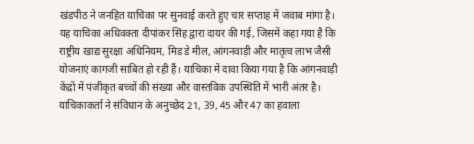खंडपीठ ने जनहित याचिका पर सुनवाई करते हुए चार सप्ताह में जवाब मांगा है। यह याचिका अधिवक्ता दीपांकर सिंह द्वारा दायर की गई, जिसमें कहा गया है कि राष्ट्रीय खाद्य सुरक्षा अधिनियम, मिड डे मील, आंगनवाड़ी और मातृत्व लाभ जैसी योजनाएं कागजी साबित हो रही हैं। याचिका में दावा किया गया है कि आंगनवाड़ी केंद्रों में पंजीकृत बच्चों की संख्या और वास्तविक उपस्थिति में भारी अंतर है। याचिकाकर्ता ने संविधान के अनुच्छेद 21, 39, 45 और 47 का हवाला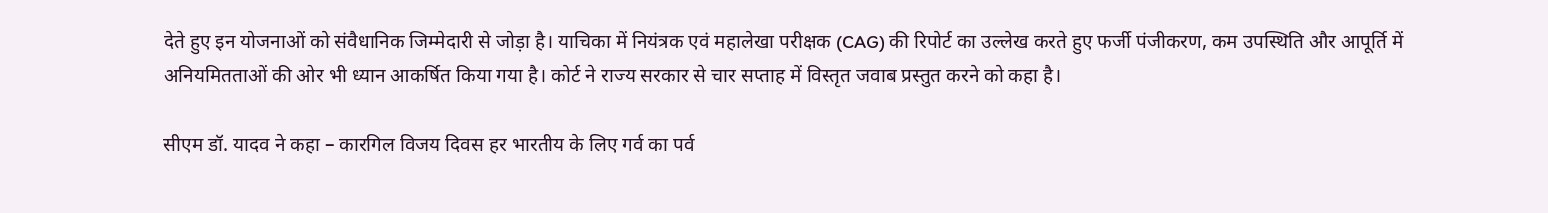देते हुए इन योजनाओं को संवैधानिक जिम्मेदारी से जोड़ा है। याचिका में नियंत्रक एवं महालेखा परीक्षक (CAG) की रिपोर्ट का उल्लेख करते हुए फर्जी पंजीकरण, कम उपस्थिति और आपूर्ति में अनियमितताओं की ओर भी ध्यान आकर्षित किया गया है। कोर्ट ने राज्य सरकार से चार सप्ताह में विस्तृत जवाब प्रस्तुत करने को कहा है।

सीएम डॉ. यादव ने कहा – कारगिल विजय दिवस हर भारतीय के लिए गर्व का पर्व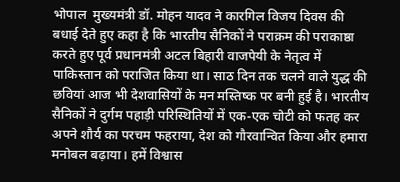भोपाल  मुख्यमंत्री डॉ. मोहन यादव ने कारगिल विजय दिवस की बधाई देते हुए कहा है कि भारतीय सैनिकों ने पराक्रम की पराकाष्ठा करते हुए पूर्व प्रधानमंत्री अटल बिहारी वाजपेयी के नेतृत्व में पाकिस्तान को पराजित किया था। साठ दिन तक चलने वाले युद्ध की छवियां आज भी देशवासियों के मन मस्तिष्क पर बनी हुई है। भारतीय सैनिकों ने दुर्गम पहाड़ी परिस्थितियों में एक-एक चोटी को फतह कर अपने शौर्य का परचम फहराया, देश को गौरवान्वित किया और हमारा मनोबल बढ़ाया। हमें विश्वास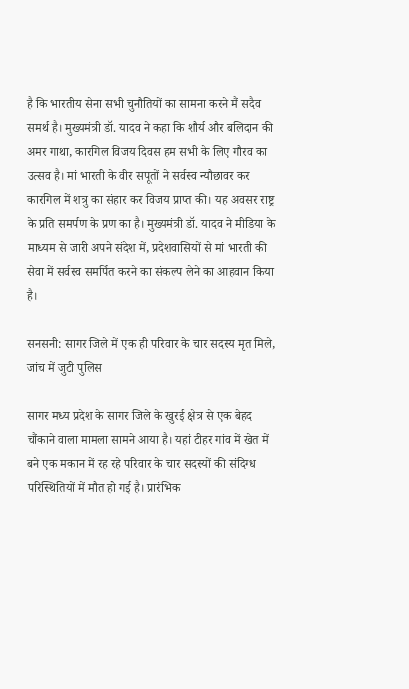है कि भारतीय सेना सभी चुनौतियों का सामना करने मैं सदैव समर्थ है। मुख्यमंत्री डॉ. यादव ने कहा कि शौर्य और बलिदान की अमर गाथा, कारगिल विजय दिवस हम सभी के लिए गौरव का उत्सव है। मां भारती के वीर सपूतों ने सर्वस्व न्यौछावर कर कारगिल में शत्रु का संहार कर विजय प्राप्त की। यह अवसर राष्ट्र के प्रति समर्पण के प्रण का है। मुख्यमंत्री डॉ. यादव ने मीडिया के माध्यम से जारी अपने संदेश में, प्रदेशवासियों से मां भारती की सेवा में सर्वस्व समर्पित करने का संकल्प लेने का आहवान किया है।

सनसनी: सागर जिले में एक ही परिवार के चार सदस्य मृत मिले, जांच में जुटी पुलिस

सागर मध्य प्रदेश के सागर जिले के खुरई क्षेत्र से एक बेहद चौंकाने वाला मामला सामने आया है। यहां टीहर गांव में खेत में बने एक मकान में रह रहे परिवार के चार सदस्यों की संदिग्ध परिस्थितियों में मौत हो गई है। प्रारंभिक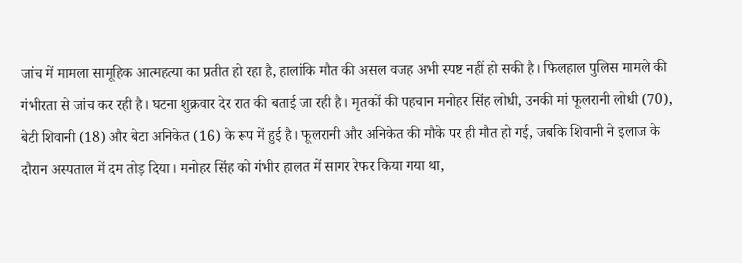जांच में मामला सामूहिक आत्महत्या का प्रतीत हो रहा है, हालांकि मौत की असल वजह अभी स्पष्ट नहीं हो सकी है। फिलहाल पुलिस मामले की गंभीरता से जांच कर रही है। घटना शुक्रवार देर रात की बताई जा रही है। मृतकों की पहचान मनोहर सिंह लोधी, उनकी मां फूलरानी लोधी (70), बेटी शिवानी (18) और बेटा अनिकेत (16) के रूप में हुई है। फूलरानी और अनिकेत की मौके पर ही मौत हो गई, जबकि शिवानी ने इलाज के दौरान अस्पताल में दम तोड़ दिया। मनोहर सिंह को गंभीर हालत में सागर रेफर किया गया था,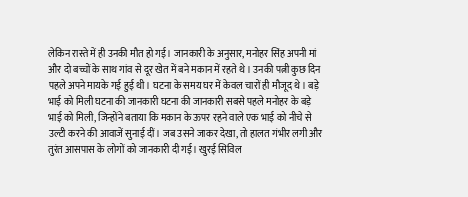लेकिन रास्ते में ही उनकी मौत हो गई। जानकारी के अनुसार, मनोहर सिंह अपनी मां और दो बच्चों के साथ गांव से दूर खेत में बने मकान में रहते थे। उनकी पत्नी कुछ दिन पहले अपने मायके गई हुई थी। घटना के समय घर में केवल चारों ही मौजूद थे। बड़े भाई को मिली घटना की जानकारी घटना की जानकारी सबसे पहले मनोहर के बड़े भाई को मिली, जिन्होंने बताया कि मकान के ऊपर रहने वाले एक भाई को नीचे से उल्टी करने की आवाजें सुनाई दीं। जब उसने जाकर देखा, तो हालत गंभीर लगी और तुरंत आसपास के लोगों को जानकारी दी गई। खुरई सिविल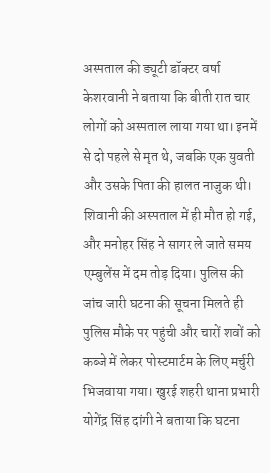अस्पताल की ड्यूटी डॉक्टर वर्षा केशरवानी ने बताया कि बीती रात चार लोगों को अस्पताल लाया गया था। इनमें से दो पहले से मृत थे, जबकि एक युवती और उसके पिता की हालत नाजुक थी। शिवानी की अस्पताल में ही मौत हो गई, और मनोहर सिंह ने सागर ले जाते समय एम्बुलेंस में दम तोड़ दिया। पुलिस की जांच जारी घटना की सूचना मिलते ही पुलिस मौके पर पहुंची और चारों शवों को कब्जे में लेकर पोस्टमार्टम के लिए मर्चुरी भिजवाया गया। खुरई शहरी थाना प्रभारी योगेंद्र सिंह दांगी ने बताया कि घटना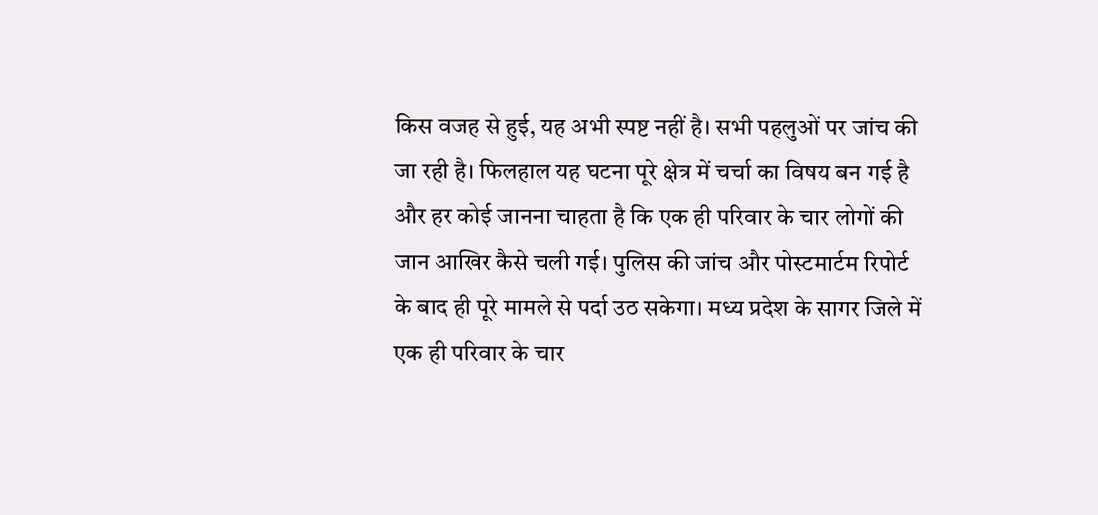किस वजह से हुई, यह अभी स्पष्ट नहीं है। सभी पहलुओं पर जांच की जा रही है। फिलहाल यह घटना पूरे क्षेत्र में चर्चा का विषय बन गई है और हर कोई जानना चाहता है कि एक ही परिवार के चार लोगों की जान आखिर कैसे चली गई। पुलिस की जांच और पोस्टमार्टम रिपोर्ट के बाद ही पूरे मामले से पर्दा उठ सकेगा। मध्य प्रदेश के सागर जिले में एक ही परिवार के चार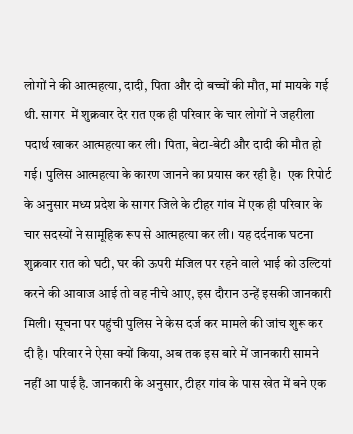लोगों ने की आत्महत्या, दादी, पिता और दो बच्चों की मौत, मां मायके गई थी. सागर  में शुक्रवार देर रात एक ही परिवार के चार लोगों ने जहरीला पदार्थ खाकर आत्महत्या कर ली। पिता, बेटा-बेटी और दादी की मौत हो गई। पुलिस आत्महत्या के कारण जानने का प्रयास कर रही है।  एक रिपोर्ट के अनुसार मध्य प्रदेश के सागर जिले के टीहर गांव में एक ही परिवार के चार सदस्यों ने सामूहिक रूप से आत्महत्या कर ली। यह दर्दनाक घटना शुक्रवार रात को घटी, घर की ऊपरी मंजिल पर रहने वाले भाई को उल्टियां करने की आवाज आई तो वह नीचे आए, इस दौरान उन्हें इसकी जानकारी मिली। सूचना पर पहुंची पुलिस ने केस दर्ज कर मामले की जांच शुरू कर दी है। परिवार ने ऐसा क्यों किया, अब तक इस बारे में जानकारी सामने नहीं आ पाई है. जानकारी के अनुसार, टीहर गांव के पास खेत में बने एक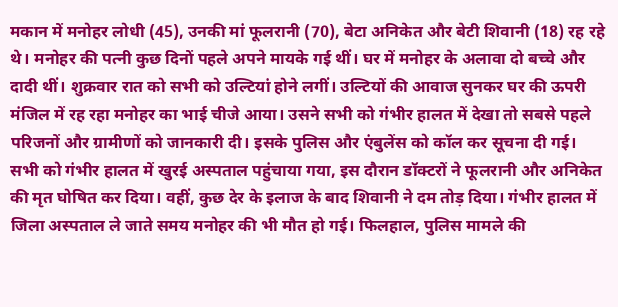मकान में मनोहर लोधी (45), उनकी मां फूलरानी (70), बेटा अनिकेत और बेटी शिवानी (18) रह रहे थे। मनोहर की पत्नी कुछ दिनों पहले अपने मायके गई थीं। घर में मनोहर के अलावा दो बच्चे और दादी थीं। शुक्रवार रात को सभी को उल्टियां होने लगीं। उल्टियों की आवाज सुनकर घर की ऊपरी मंजिल में रह रहा मनोहर का भाई चीजे आया। उसने सभी को गंभीर हालत में देखा तो सबसे पहले परिजनों और ग्रामीणों को जानकारी दी। इसके पुलिस और एंबुलेंस को कॉल कर सूचना दी गई।     सभी को गंभीर हालत में खुरई अस्पताल पहुंचाया गया, इस दौरान डॉक्टरों ने फूलरानी और अनिकेत की मृत घोषित कर दिया। वहीं, कुछ देर के इलाज के बाद शिवानी ने दम तोड़ दिया। गंभीर हालत में जिला अस्पताल ले जाते समय मनोहर की भी मौत हो गई। फिलहाल, पुलिस मामले की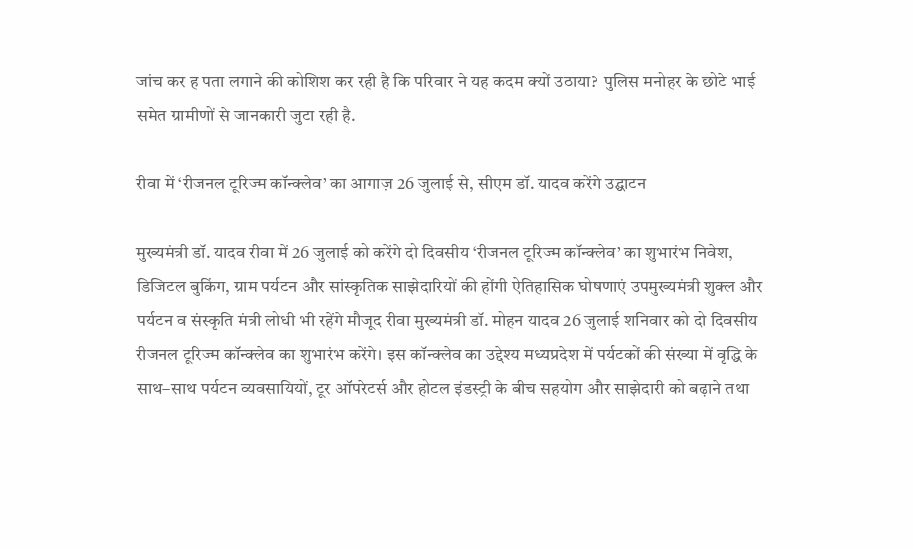जांच कर ह पता लगाने की कोशिश कर रही है कि परिवार ने यह कदम क्यों उठाया?  पुलिस मनोहर के छोटे भाई समेत ग्रामीणों से जानकारी जुटा रही है.

रीवा में ‘रीजनल टूरिज्म कॉन्क्लेव’ का आगाज़ 26 जुलाई से, सीएम डॉ. यादव करेंगे उद्घाटन

मुख्यमंत्री डॉ. यादव रीवा में 26 जुलाई को करेंगे दो दिवसीय ‘रीजनल टूरिज्म कॉन्क्लेव’ का शुभारंभ निवेश, डिजिटल बुकिंग, ग्राम पर्यटन और सांस्कृतिक साझेदारियों की होंगी ऐतिहासिक घोषणाएं उपमुख्यमंत्री शुक्ल और पर्यटन व संस्कृति मंत्री लोधी भी रहेंगे मौजूद रीवा मुख्यमंत्री डॉ. मोहन यादव 26 जुलाई शनिवार को दो दिवसीय रीजनल टूरिज्म कॉन्क्लेव का शुभारंभ करेंगे। इस कॉन्क्लेव का उद्देश्य मध्यप्रदेश में पर्यटकों की संख्या में वृद्धि के साथ–साथ पर्यटन व्यवसायियों, टूर ऑपरेटर्स और होटल इंडस्ट्री के बीच सहयोग और साझेदारी को बढ़ाने तथा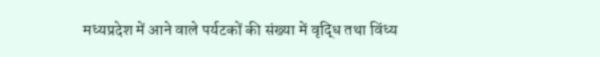मध्यप्रदेश में आने वाले पर्यटकों की संख्या में वृद्धि तथा विंध्य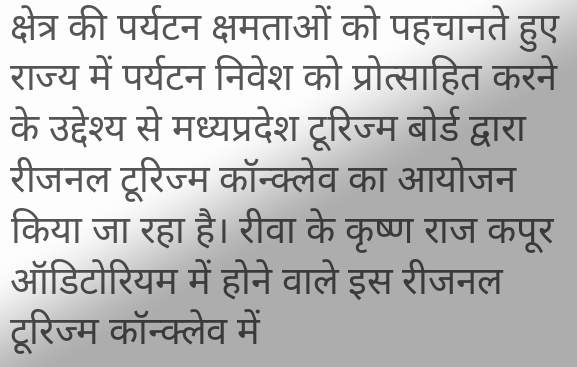क्षेत्र की पर्यटन क्षमताओं को पहचानते हुए राज्य में पर्यटन निवेश को प्रोत्साहित करने के उद्देश्य से मध्यप्रदेश टूरिज्म बोर्ड द्वारा रीजनल टूरिज्म कॉन्क्लेव का आयोजन किया जा रहा है। रीवा के कृष्ण राज कपूर ऑडिटोरियम में होने वाले इस रीजनल टूरिज्म कॉन्क्लेव में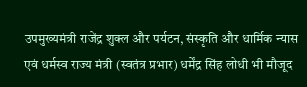उपमुख्यमंत्री राजेंद्र शुक्ल और पर्यटन, संस्कृति और धार्मिक न्यास एवं धर्मस्व राज्य मंत्री (स्वतंत्र प्रभार) धर्मेंद्र सिंह लोधी भी मौजूद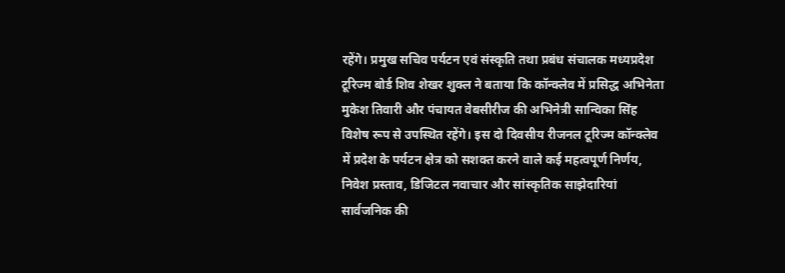रहेंगे। प्रमुख सचिव पर्यटन एवं संस्कृति तथा प्रबंध संचालक मध्यप्रदेश टूरिज्म बोर्ड शिव शेखर शुक्ल ने बताया कि कॉन्क्लेव में प्रसिद्ध अभिनेता मुकेश तिवारी और पंचायत वेबसीरीज की अभिनेत्री सान्विका सिंह विशेष रूप से उपस्थित रहेंगे। इस दो दिवसीय रीजनल टूरिज्म कॉन्क्लेव में प्रदेश के पर्यटन क्षेत्र को सशक्त करने वाले कई महत्वपूर्ण निर्णय, निवेश प्रस्ताव, डिजिटल नवाचार और सांस्कृतिक साझेदारियां सार्वजनिक की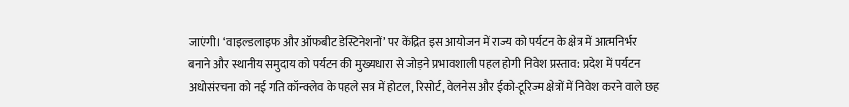जाएंगी। ‘वाइल्डलाइफ और ऑफबीट डेस्टिनेशनों’ पर केंद्रित इस आयोजन में राज्य को पर्यटन के क्षेत्र में आत्मनिर्भर बनाने और स्थानीय समुदाय को पर्यटन की मुख्यधारा से जोड़ने प्रभावशाली पहल होगी निवेश प्रस्ताव: प्रदेश में पर्यटन अधोसंरचना को नई गति कॉन्क्लेव के पहले सत्र में होटल, रिसोर्ट, वेलनेस और ईको-टूरिज्म क्षेत्रों में निवेश करने वाले छह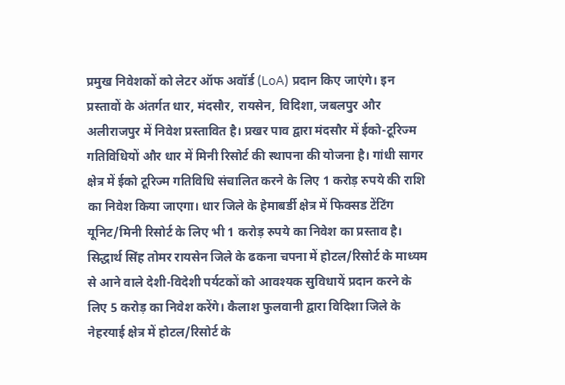प्रमुख निवेशकों को लेटर ऑफ अवॉर्ड (LoA) प्रदान किए जाएंगे। इन प्रस्तावों के अंतर्गत धार, मंदसौर, रायसेन, विदिशा, जबलपुर और अलीराजपुर में निवेश प्रस्तावित है। प्रखर पाव द्वारा मंदसौर में ईको-टूरिज्म गतिविधियों और धार में मिनी रिसोर्ट की स्थापना की योजना है। गांधी सागर क्षेत्र में ईको टूरिज्म गतिविधि संचालित करने के लिए 1 करोड़ रुपये की राशि का निवेश किया जाएगा। धार जिले के हेमाबर्डी क्षेत्र में फिक्सड टेंटिंग यूनिट/मिनी रिसोर्ट के लिए भी 1 करोड़ रुपये का निवेश का प्रस्ताव है। सिद्धार्थ सिंह तोमर रायसेन जिले के ढकना चपना में होटल/रिसोर्ट के माध्यम से आने वाले देशी-विदेशी पर्यटकों को आवश्यक सुविधायें प्रदान करने के लिए 5 करोड़ का निवेश करेंगे। कैलाश फुलवानी द्वारा विदिशा जिले के नेहरयाई क्षेत्र में होटल/रिसोर्ट के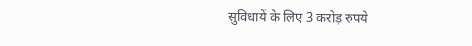सुविधायें के लिए 3 करोड़ रुपये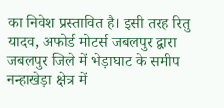का निवेश प्रस्तावित है। इसी तरह रितु यादव, अफोर्ड मोटर्स जबलपुर द्वारा जबलपुर जिले में भेड़ाघाट के समीप नन्हाखेड़ा क्षेत्र में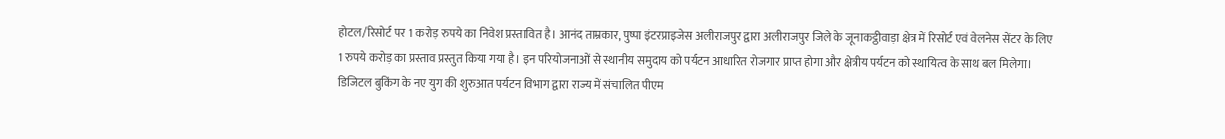होटल/रिसोर्ट पर 1 करोड़ रुपये का निवेश प्रस्तावित है। आनंद ताम्रकार, पुष्पा इंटरप्राइजेस अलीराजपुर द्वारा अलीराजपुर जिले के जूनाकट्ठीवाड़ा क्षेत्र में रिसोर्ट एवं वेलनेस सेंटर के लिए 1 रुपये करोड़ का प्रस्ताव प्रस्तुत किया गया है। इन परियोजनाओं से स्थानीय समुदाय को पर्यटन आधारित रोजगार प्राप्त होगा और क्षेत्रीय पर्यटन को स्थायित्व के साथ बल मिलेगा। डिजिटल बुकिंग के नए युग की शुरुआत पर्यटन विभाग द्वारा राज्य में संचालित पीएम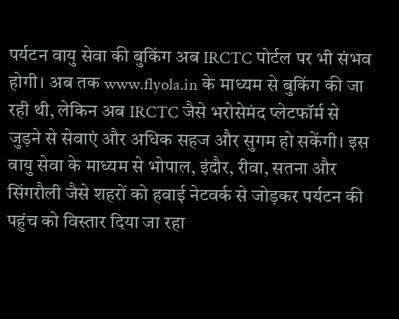पर्यटन वायु सेवा की बुकिंग अब IRCTC पोर्टल पर भी संभव होगी। अब तक www.flyola.in के माध्यम से बुकिंग की जा रही थी, लेकिन अब IRCTC जैसे भरोसेमंद प्लेटफॉर्म से जुड़ने से सेवाएं और अधिक सहज और सुगम हो सकेंगी। इस वायु सेवा के माध्यम से भोपाल, इंदौर, रीवा, सतना और सिंगरौली जैसे शहरों को हवाई नेटवर्क से जोड़कर पर्यटन की पहुंच को विस्तार दिया जा रहा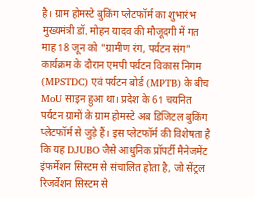है। ग्राम होमस्टे बुकिंग प्लेटफॉर्म का शुभारंभ मुख्यमंत्री डॉ. मोहन यादव की मौजूदगी में गत माह 18 जून को "ग्रामीण रंग, पर्यटन संग" कार्यक्रम के दौरान एमपी पर्यटन विकास निगम (MPSTDC) एवं पर्यटन बोर्ड (MPTB) के बीच MoU साइन हुआ था। प्रदेश के 61 चयनित पर्यटन ग्रामों के ग्राम होमस्टे अब डिजिटल बुकिंग प्लेटफॉर्म से जुड़े हैं। इस प्लेटफॉर्म की विशेषता है कि यह DJUBO जैसे आधुनिक प्रॉपर्टी मैनेजमेंट इंफर्मेशन सिस्टम से संचालित होता है, जो सेंट्रल रिजर्वेशन सिस्टम से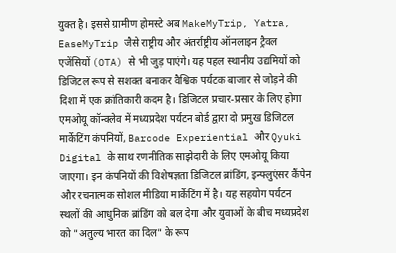युक्त है। इससे ग्रामीण होमस्टे अब MakeMyTrip, Yatra, EaseMyTrip जैसे राष्ट्रीय और अंतर्राष्ट्रीय ऑनलाइन ट्रैवल एजेंसियों (OTA) से भी जुड़ पाएंगे। यह पहल स्थानीय उद्यमियों को डिजिटल रूप से सशक्त बनाकर वैश्विक पर्यटक बाजार से जोड़ने की दिशा में एक क्रांतिकारी कदम है। डिजिटल प्रचार-प्रसार के लिए होगा एमओयू कॉन्क्लेव में मध्यप्रदेश पर्यटन बोर्ड द्वारा दो प्रमुख डिजिटल मार्केटिंग कंपनियों, Barcode Experiential और Qyuki Digital के साथ रणनीतिक साझेदारी के लिए एमओयू किया जाएगा। इन कंपनियों की विशेषज्ञता डिजिटल ब्रांडिंग, इन्फ्लुएंसर कैंपेन और रचनात्मक सोशल मीडिया मार्केटिंग में है। यह सहयोग पर्यटन स्थलों की आधुनिक ब्रांडिंग को बल देगा और युवाओं के बीच मध्यप्रदेश को "अतुल्य भारत का दिल" के रूप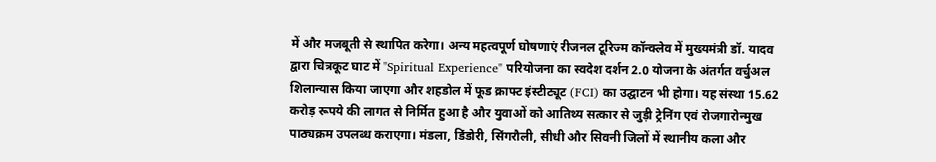में और मजबूती से स्थापित करेगा। अन्य महत्वपूर्ण घोषणाएं रीजनल टूरिज्म कॉन्क्लेव में मुख्यमंत्री डॉ. यादव द्वारा चित्रकूट घाट में "Spiritual Experience" परियोजना का स्वदेश दर्शन 2.0 योजना के अंतर्गत वर्चुअल शिलान्यास किया जाएगा और शहडोल में फूड क्राफ्ट इंस्टीट्यूट (FCI) का उद्घाटन भी होगा। यह संस्था 15.62 करोड़ रूपये की लागत से निर्मित हुआ है और युवाओं को आतिथ्य सत्कार से जुड़ी ट्रेनिंग एवं रोजगारोन्मुख पाठ्यक्रम उपलब्ध कराएगा। मंडला, डिंडोरी, सिंगरौली, सीधी और सिवनी जिलों में स्थानीय कला और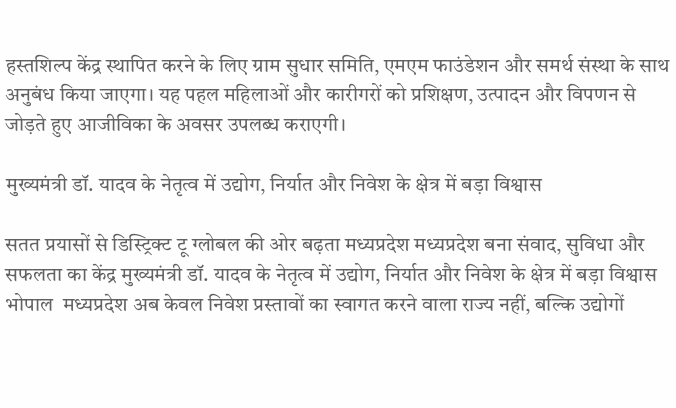हस्तशिल्प केंद्र स्थापित करने के लिए ग्राम सुधार समिति, एमएम फाउंडेशन और समर्थ संस्था के साथ अनुबंध किया जाएगा। यह पहल महिलाओं और कारीगरों को प्रशिक्षण, उत्पादन और विपणन से जोड़ते हुए आजीविका के अवसर उपलब्ध कराएगी।

मुख्यमंत्री डॉ. यादव के नेतृत्व में उद्योग, निर्यात और निवेश के क्षेत्र में बड़ा विश्वास

सतत प्रयासों से डिस्ट्रिक्ट टू ग्लोबल की ओर बढ़ता मध्यप्रदेश मध्यप्रदेश बना संवाद, सुविधा और सफलता का केंद्र मुख्यमंत्री डॉ. यादव के नेतृत्व में उद्योग, निर्यात और निवेश के क्षेत्र में बड़ा विश्वास भोपाल  मध्यप्रदेश अब केवल निवेश प्रस्तावों का स्वागत करने वाला राज्य नहीं, बल्कि उद्योगों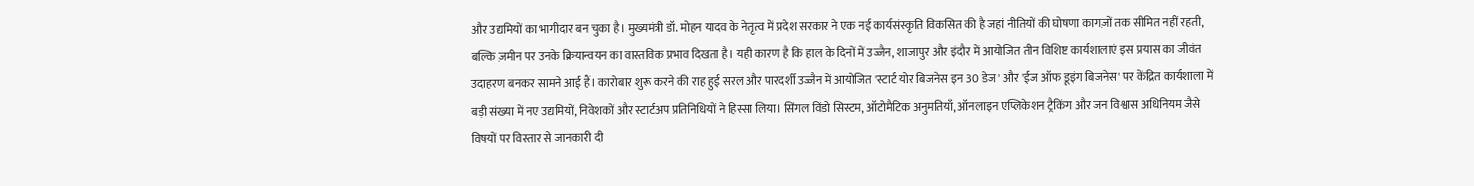और उद्यमियों का भागीदार बन चुका है। मुख्यमंत्री डॉ. मोहन यादव के नेतृत्व में प्रदेश सरकार ने एक नई कार्यसंस्कृति विकसित की है जहां नीतियों की घोषणा कागज़ों तक सीमित नहीं रहती, बल्कि ज़मीन पर उनके क्रियान्वयन का वास्तविक प्रभाव दिखता है। यही कारण है कि हाल के दिनों में उज्जैन, शाजापुर और इंदौर में आयोजित तीन विशिष्ट कार्यशालाएं इस प्रयास का जीवंत उदाहरण बनकर सामने आई हैं। कारोबार शुरू करने की राह हुई सरल और पारदर्शी उज्जैन में आयोजित 'स्टार्ट योर बिजनेस इन 30 डेज' और 'ईज ऑफ डूइंग बिजनेस' पर केंद्रित कार्यशाला में बड़ी संख्या में नए उद्यमियों, निवेशकों और स्टार्टअप प्रतिनिधियों ने हिस्सा लिया। सिंगल विंडो सिस्टम, ऑटोमैटिक अनुमतियाँ, ऑनलाइन एप्लिकेशन ट्रैकिंग और जन विश्वास अधिनियम जैसे विषयों पर विस्तार से जानकारी दी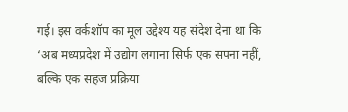गई। इस वर्कशॉप का मूल उद्देश्य यह संदेश देना था कि ‘अब मध्यप्रदेश में उद्योग लगाना सिर्फ एक सपना नहीं, बल्कि एक सहज प्रक्रिया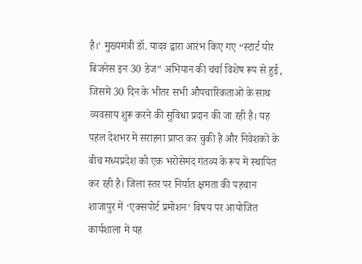है।’ मुख्यमंत्री डॉ. यादव द्वारा आरंभ किए गए “स्टार्ट योर बिजनेस इन 30 डेज” अभियान की चर्चा विशेष रूप से हुई, जिसमें 30 दिन के भीतर सभी औपचारिकताओं के साथ व्यवसाय शुरू करने की सुविधा प्रदान की जा रही है। यह पहल देशभर में सराहना प्राप्त कर चुकी है और निवेशकों के बीच मध्यप्रदेश को एक भरोसेमंद गंतव्य के रूप में स्थापित कर रही है। जिला स्तर पर निर्यात क्षमता की पहचान शाजापुर में ‘एक्सपोर्ट प्रमोशन’ विषय पर आयोजित कार्यशाला में यह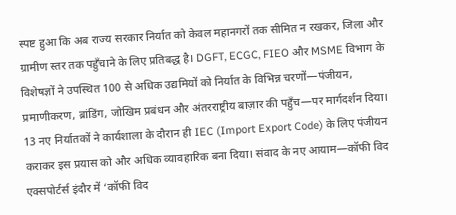स्पष्ट हुआ कि अब राज्य सरकार निर्यात को केवल महानगरों तक सीमित न रखकर, जिला और ग्रामीण स्तर तक पहुँचाने के लिए प्रतिबद्ध है। DGFT, ECGC, FIEO और MSME विभाग के विशेषज्ञों ने उपस्थित 100 से अधिक उद्यमियों को निर्यात के विभिन्न चरणों—पंजीयन, प्रमाणीकरण, ब्रांडिंग, जोखिम प्रबंधन और अंतरराष्ट्रीय बाज़ार की पहुँच—पर मार्गदर्शन दिया। 13 नए निर्यातकों ने कार्यशाला के दौरान ही IEC (Import Export Code) के लिए पंजीयन कराकर इस प्रयास को और अधिक व्यावहारिक बना दिया। संवाद के नए आयाम—कॉफी विद एक्सपोर्टर्स इंदौर में ‘कॉफी विद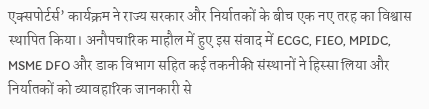एक्सपोर्टर्स’ कार्यक्रम ने राज्य सरकार और निर्यातकों के बीच एक नए तरह का विश्वास स्थापित किया। अनौपचारिक माहौल में हुए इस संवाद में ECGC, FIEO, MPIDC, MSME DFO और डाक विभाग सहित कई तकनीकी संस्थानों ने हिस्सा लिया और निर्यातकों को व्यावहारिक जानकारी से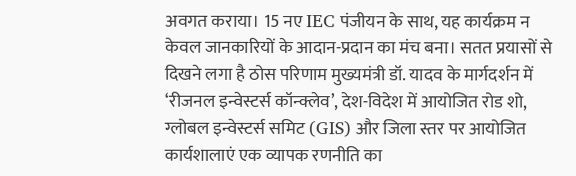अवगत कराया। 15 नए IEC पंजीयन के साथ, यह कार्यक्रम न केवल जानकारियों के आदान-प्रदान का मंच बना। सतत प्रयासों से दिखने लगा है ठोस परिणाम मुख्यमंत्री डॉ. यादव के मार्गदर्शन में ‘रीजनल इन्वेस्टर्स कॉन्क्लेव’, देश-विदेश में आयोजित रोड शो, ग्लोबल इन्वेस्टर्स समिट (GIS) और जिला स्तर पर आयोजित कार्यशालाएं एक व्यापक रणनीति का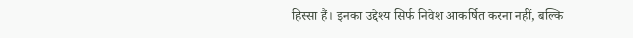हिस्सा हैं। इनका उद्देश्य सिर्फ निवेश आकर्षित करना नहीं, बल्कि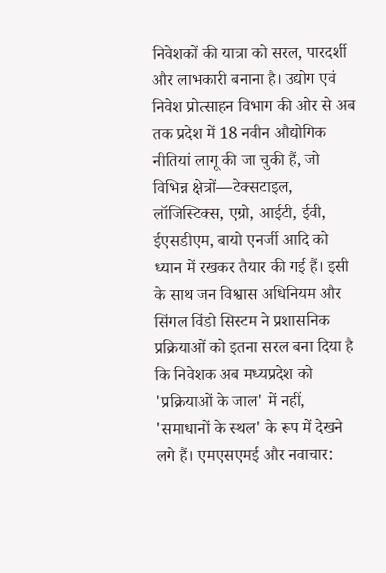निवेशकों की यात्रा को सरल, पारदर्शी और लाभकारी बनाना है। उद्योग एवं निवेश प्रोत्साहन विभाग की ओर से अब तक प्रदेश में 18 नवीन औद्योगिक नीतियां लागू की जा चुकी हैं, जो विभिन्न क्षेत्रों—टेक्सटाइल, लॉजिस्टिक्स, एग्रो, आईटी, ईवी, ईएसडीएम, बायो एनर्जी आदि को ध्यान में रखकर तैयार की गई हैं। इसी के साथ जन विश्वास अधिनियम और सिंगल विंडो सिस्टम ने प्रशासनिक प्रक्रियाओं को इतना सरल बना दिया है कि निवेशक अब मध्यप्रदेश को 'प्रक्रियाओं के जाल' में नहीं, 'समाधानों के स्थल' के रूप में देखने लगे हैं। एमएसएमई और नवाचार: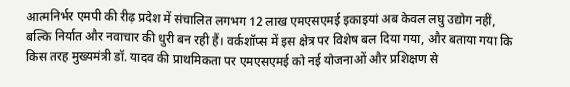आत्मनिर्भर एमपी की रीढ़ प्रदेश में संचालित लगभग 12 लाख एमएसएमई इकाइयां अब केवल लघु उद्योग नहीं, बल्कि निर्यात और नवाचार की धुरी बन रही हैं। वर्कशॉप्स में इस क्षेत्र पर विशेष बल दिया गया, और बताया गया कि किस तरह मुख्यमंत्री डॉ. यादव की प्राथमिकता पर एमएसएमई को नई योजनाओं और प्रशिक्षण से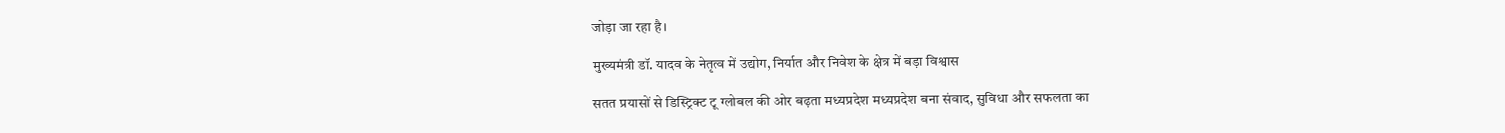जोड़ा जा रहा है।

मुख्यमंत्री डॉ. यादव के नेतृत्व में उद्योग, निर्यात और निवेश के क्षेत्र में बड़ा विश्वास

सतत प्रयासों से डिस्ट्रिक्ट टू ग्लोबल की ओर बढ़ता मध्यप्रदेश मध्यप्रदेश बना संवाद, सुविधा और सफलता का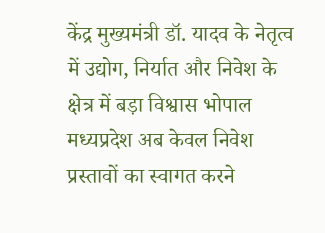केंद्र मुख्यमंत्री डॉ. यादव के नेतृत्व में उद्योग, निर्यात और निवेश के क्षेत्र में बड़ा विश्वास भोपाल  मध्यप्रदेश अब केवल निवेश प्रस्तावों का स्वागत करने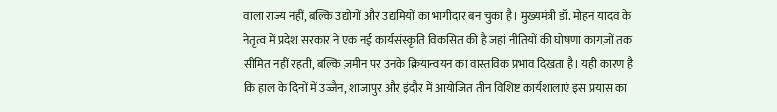वाला राज्य नहीं, बल्कि उद्योगों और उद्यमियों का भागीदार बन चुका है। मुख्यमंत्री डॉ. मोहन यादव के नेतृत्व में प्रदेश सरकार ने एक नई कार्यसंस्कृति विकसित की है जहां नीतियों की घोषणा कागज़ों तक सीमित नहीं रहती, बल्कि ज़मीन पर उनके क्रियान्वयन का वास्तविक प्रभाव दिखता है। यही कारण है कि हाल के दिनों में उज्जैन, शाजापुर और इंदौर में आयोजित तीन विशिष्ट कार्यशालाएं इस प्रयास का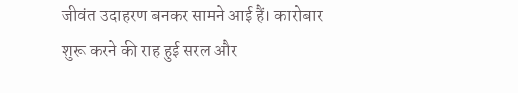जीवंत उदाहरण बनकर सामने आई हैं। कारोबार शुरू करने की राह हुई सरल और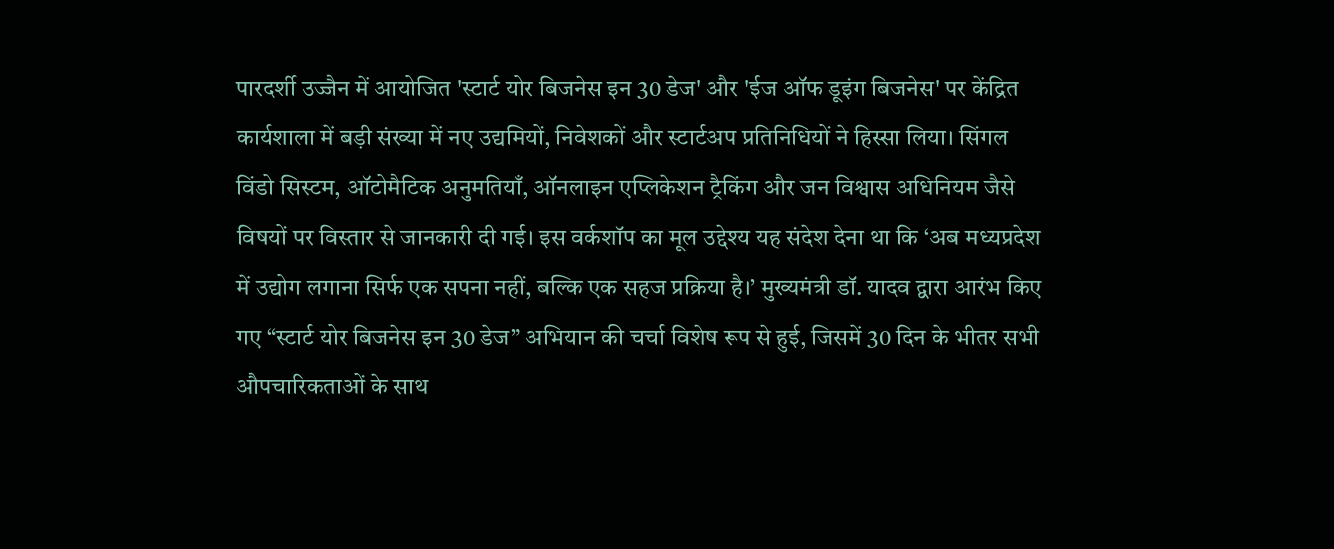पारदर्शी उज्जैन में आयोजित 'स्टार्ट योर बिजनेस इन 30 डेज' और 'ईज ऑफ डूइंग बिजनेस' पर केंद्रित कार्यशाला में बड़ी संख्या में नए उद्यमियों, निवेशकों और स्टार्टअप प्रतिनिधियों ने हिस्सा लिया। सिंगल विंडो सिस्टम, ऑटोमैटिक अनुमतियाँ, ऑनलाइन एप्लिकेशन ट्रैकिंग और जन विश्वास अधिनियम जैसे विषयों पर विस्तार से जानकारी दी गई। इस वर्कशॉप का मूल उद्देश्य यह संदेश देना था कि ‘अब मध्यप्रदेश में उद्योग लगाना सिर्फ एक सपना नहीं, बल्कि एक सहज प्रक्रिया है।’ मुख्यमंत्री डॉ. यादव द्वारा आरंभ किए गए “स्टार्ट योर बिजनेस इन 30 डेज” अभियान की चर्चा विशेष रूप से हुई, जिसमें 30 दिन के भीतर सभी औपचारिकताओं के साथ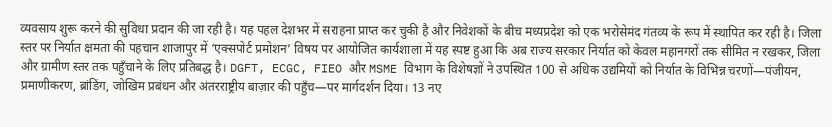व्यवसाय शुरू करने की सुविधा प्रदान की जा रही है। यह पहल देशभर में सराहना प्राप्त कर चुकी है और निवेशकों के बीच मध्यप्रदेश को एक भरोसेमंद गंतव्य के रूप में स्थापित कर रही है। जिला स्तर पर निर्यात क्षमता की पहचान शाजापुर में ‘एक्सपोर्ट प्रमोशन’ विषय पर आयोजित कार्यशाला में यह स्पष्ट हुआ कि अब राज्य सरकार निर्यात को केवल महानगरों तक सीमित न रखकर, जिला और ग्रामीण स्तर तक पहुँचाने के लिए प्रतिबद्ध है। DGFT, ECGC, FIEO और MSME विभाग के विशेषज्ञों ने उपस्थित 100 से अधिक उद्यमियों को निर्यात के विभिन्न चरणों—पंजीयन, प्रमाणीकरण, ब्रांडिंग, जोखिम प्रबंधन और अंतरराष्ट्रीय बाज़ार की पहुँच—पर मार्गदर्शन दिया। 13 नए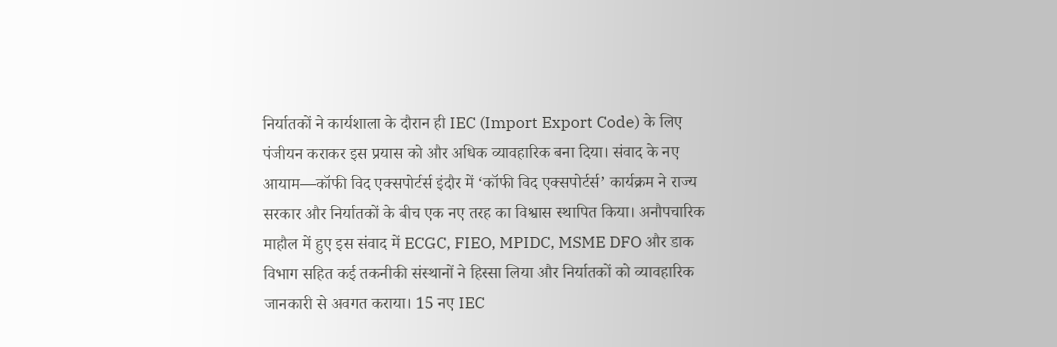निर्यातकों ने कार्यशाला के दौरान ही IEC (Import Export Code) के लिए पंजीयन कराकर इस प्रयास को और अधिक व्यावहारिक बना दिया। संवाद के नए आयाम—कॉफी विद एक्सपोर्टर्स इंदौर में ‘कॉफी विद एक्सपोर्टर्स’ कार्यक्रम ने राज्य सरकार और निर्यातकों के बीच एक नए तरह का विश्वास स्थापित किया। अनौपचारिक माहौल में हुए इस संवाद में ECGC, FIEO, MPIDC, MSME DFO और डाक विभाग सहित कई तकनीकी संस्थानों ने हिस्सा लिया और निर्यातकों को व्यावहारिक जानकारी से अवगत कराया। 15 नए IEC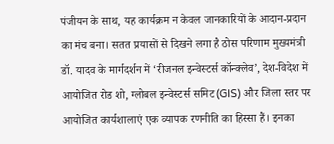पंजीयन के साथ, यह कार्यक्रम न केवल जानकारियों के आदान-प्रदान का मंच बना। सतत प्रयासों से दिखने लगा है ठोस परिणाम मुख्यमंत्री डॉ. यादव के मार्गदर्शन में ‘रीजनल इन्वेस्टर्स कॉन्क्लेव’, देश-विदेश में आयोजित रोड शो, ग्लोबल इन्वेस्टर्स समिट (GIS) और जिला स्तर पर आयोजित कार्यशालाएं एक व्यापक रणनीति का हिस्सा हैं। इनका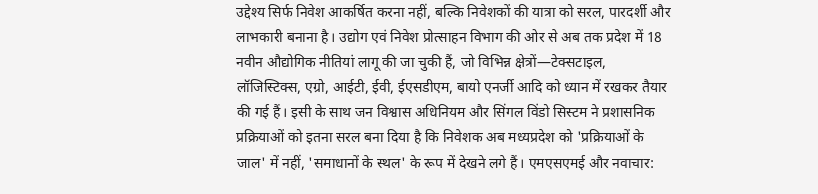उद्देश्य सिर्फ निवेश आकर्षित करना नहीं, बल्कि निवेशकों की यात्रा को सरल, पारदर्शी और लाभकारी बनाना है। उद्योग एवं निवेश प्रोत्साहन विभाग की ओर से अब तक प्रदेश में 18 नवीन औद्योगिक नीतियां लागू की जा चुकी हैं, जो विभिन्न क्षेत्रों—टेक्सटाइल, लॉजिस्टिक्स, एग्रो, आईटी, ईवी, ईएसडीएम, बायो एनर्जी आदि को ध्यान में रखकर तैयार की गई हैं। इसी के साथ जन विश्वास अधिनियम और सिंगल विंडो सिस्टम ने प्रशासनिक प्रक्रियाओं को इतना सरल बना दिया है कि निवेशक अब मध्यप्रदेश को 'प्रक्रियाओं के जाल' में नहीं, 'समाधानों के स्थल' के रूप में देखने लगे हैं। एमएसएमई और नवाचार: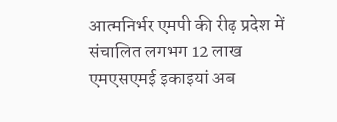आत्मनिर्भर एमपी की रीढ़ प्रदेश में संचालित लगभग 12 लाख एमएसएमई इकाइयां अब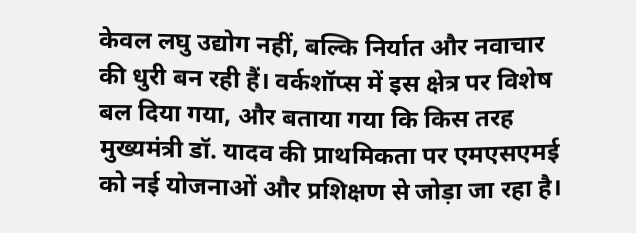केवल लघु उद्योग नहीं, बल्कि निर्यात और नवाचार की धुरी बन रही हैं। वर्कशॉप्स में इस क्षेत्र पर विशेष बल दिया गया, और बताया गया कि किस तरह मुख्यमंत्री डॉ. यादव की प्राथमिकता पर एमएसएमई को नई योजनाओं और प्रशिक्षण से जोड़ा जा रहा है।